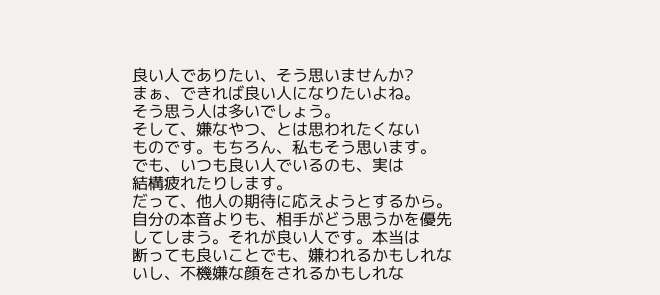良い人でありたい、そう思いませんか?
まぁ、できれば良い人になりたいよね。
そう思う人は多いでしょう。
そして、嫌なやつ、とは思われたくない
ものです。もちろん、私もそう思います。
でも、いつも良い人でいるのも、実は
結構疲れたりします。
だって、他人の期待に応えようとするから。
自分の本音よりも、相手がどう思うかを優先
してしまう。それが良い人です。本当は
断っても良いことでも、嫌われるかもしれな
いし、不機嫌な顔をされるかもしれな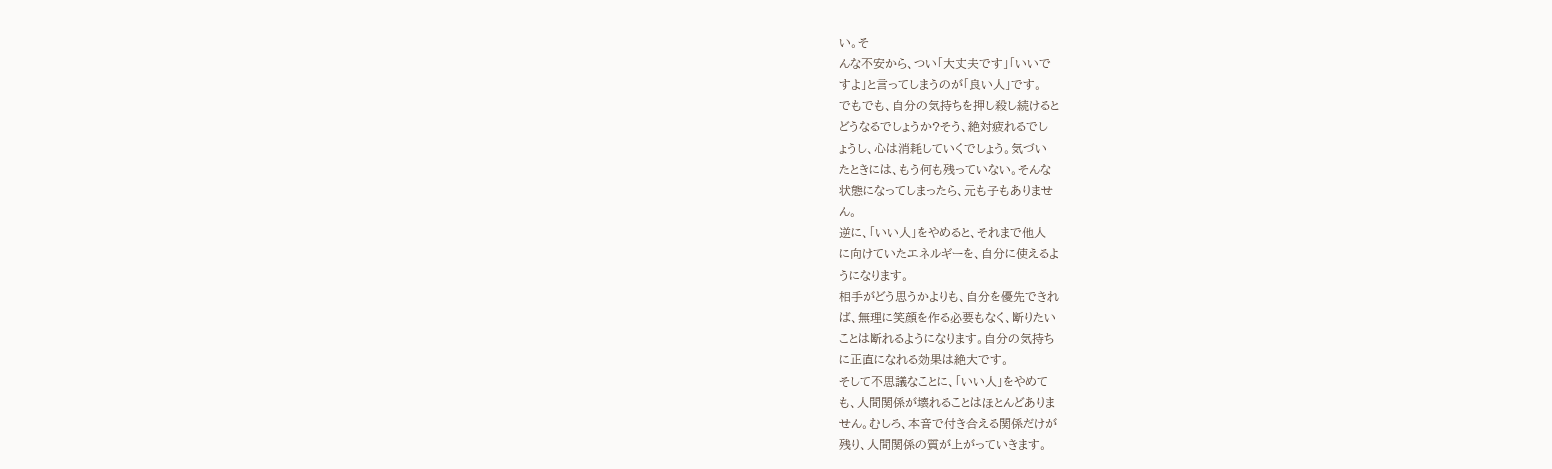い。そ
んな不安から、つい「大丈夫です」「いいで
すよ」と言ってしまうのが「良い人」です。
でもでも、自分の気持ちを押し殺し続けると
どうなるでしょうか?そう、絶対疲れるでし
ょうし、心は消耗していくでしょう。気づい
たときには、もう何も残っていない。そんな
状態になってしまったら、元も子もありませ
ん。
逆に、「いい人」をやめると、それまで他人
に向けていたエネルギーを、自分に使えるよ
うになります。
相手がどう思うかよりも、自分を優先できれ
ば、無理に笑顔を作る必要もなく、断りたい
ことは断れるようになります。自分の気持ち
に正直になれる効果は絶大です。
そして不思議なことに、「いい人」をやめて
も、人間関係が壊れることはほとんどありま
せん。むしろ、本音で付き合える関係だけが
残り、人間関係の質が上がっていきます。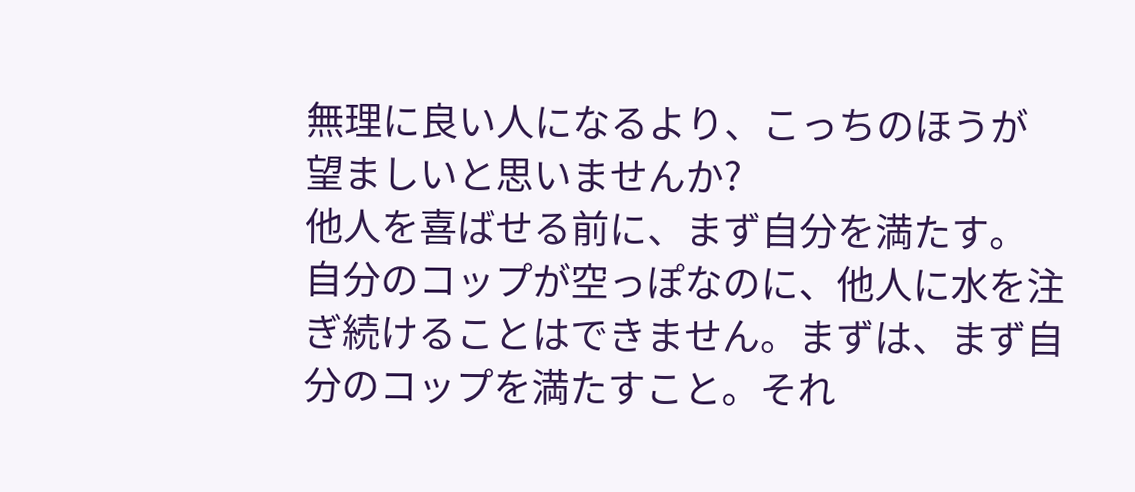無理に良い人になるより、こっちのほうが
望ましいと思いませんか?
他人を喜ばせる前に、まず自分を満たす。
自分のコップが空っぽなのに、他人に水を注
ぎ続けることはできません。まずは、まず自
分のコップを満たすこと。それ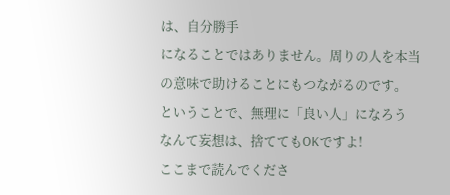は、自分勝手
になることではありません。周りの人を本当
の意味で助けることにもつながるのです。
ということで、無理に「良い人」になろう
なんて妄想は、捨ててもOKですよ!
ここまで読んでくださ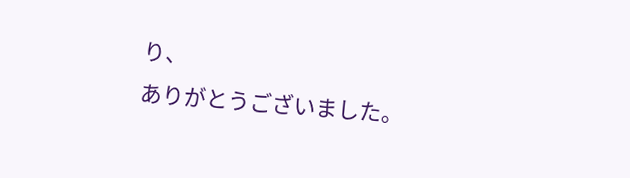り、
ありがとうございました。